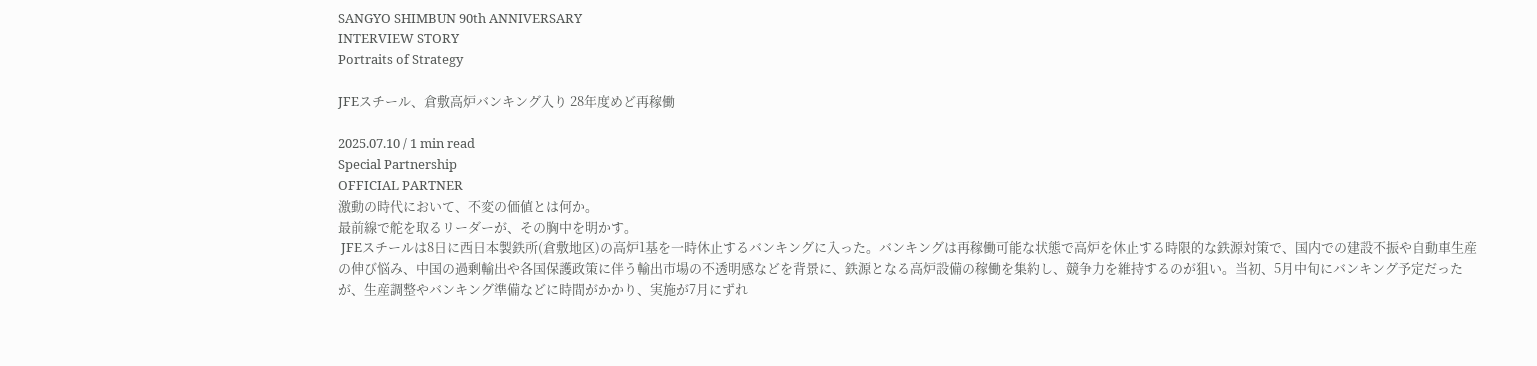SANGYO SHIMBUN 90th ANNIVERSARY
INTERVIEW STORY
Portraits of Strategy

JFEスチール、倉敷高炉バンキング入り 28年度めど再稼働

2025.07.10 / 1 min read
Special Partnership
OFFICIAL PARTNER
激動の時代において、不変の価値とは何か。
最前線で舵を取るリーダーが、その胸中を明かす。
 JFEスチールは8日に西日本製鉄所(倉敷地区)の高炉1基を一時休止するバンキングに入った。バンキングは再稼働可能な状態で高炉を休止する時限的な鉄源対策で、国内での建設不振や自動車生産の伸び悩み、中国の過剰輸出や各国保護政策に伴う輸出市場の不透明感などを背景に、鉄源となる高炉設備の稼働を集約し、競争力を維持するのが狙い。当初、5月中旬にバンキング予定だったが、生産調整やバンキング準備などに時間がかかり、実施が7月にずれ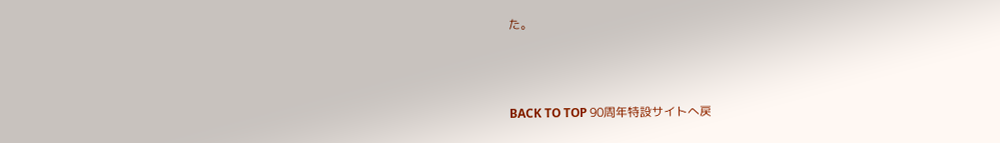た。



BACK TO TOP 90周年特設サイトへ戻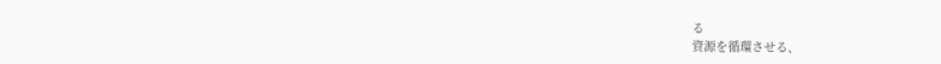る
資源を循環させる、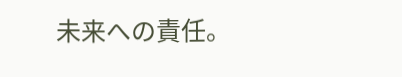未来への責任。